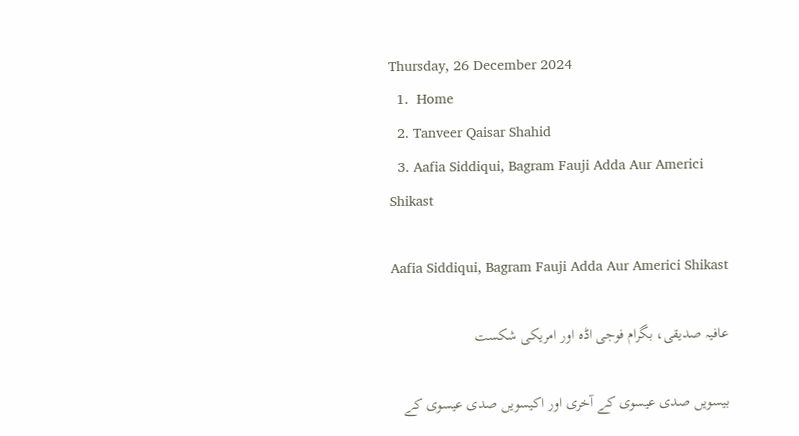Thursday, 26 December 2024
  1.  Home
  2. Tanveer Qaisar Shahid
  3. Aafia Siddiqui, Bagram Fauji Adda Aur Americi Shikast

Aafia Siddiqui, Bagram Fauji Adda Aur Americi Shikast

عافیہ صدیقی، بگرام فوجی اڈہ اور امریکی شکست

بیسویں صدی عیسوی کے آخری اور اکیسویں صدی عیسوی کے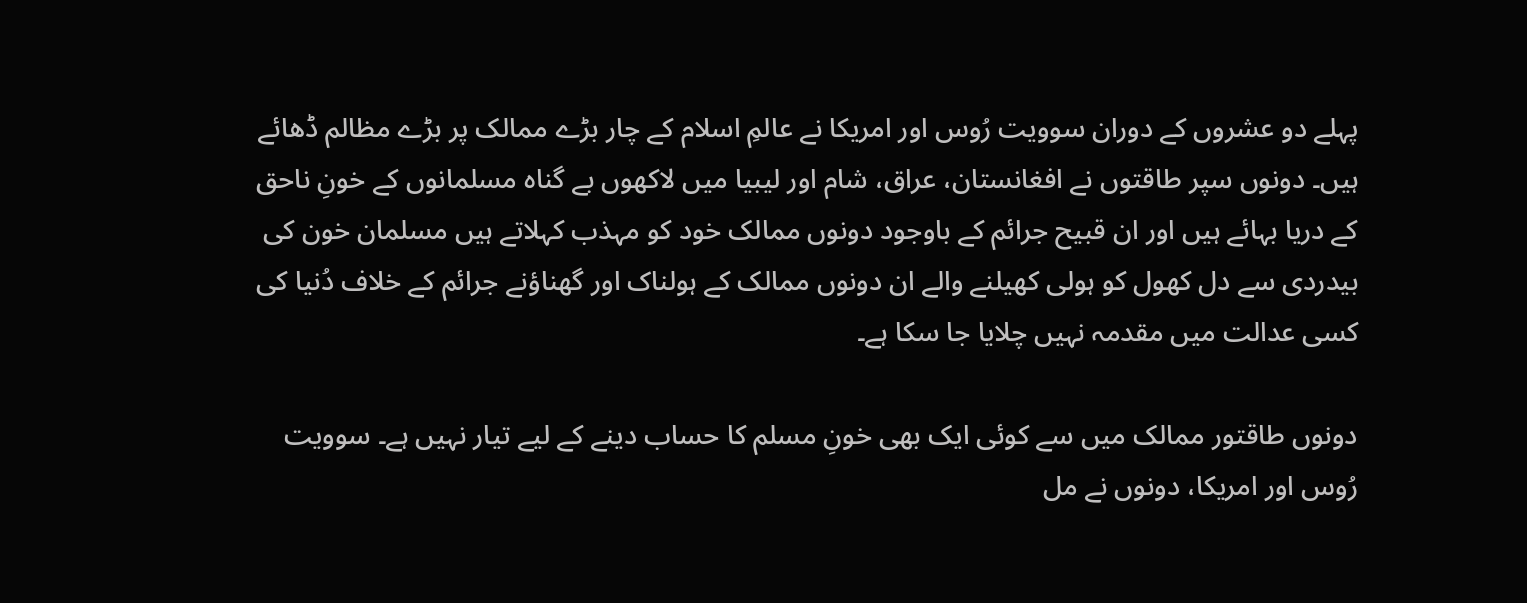پہلے دو عشروں کے دوران سوویت رُوس اور امریکا نے عالمِ اسلام کے چار بڑے ممالک پر بڑے مظالم ڈھائے ہیں۔ دونوں سپر طاقتوں نے افغانستان، عراق، شام اور لیبیا میں لاکھوں بے گناہ مسلمانوں کے خونِ ناحق کے دریا بہائے ہیں اور ان قبیح جرائم کے باوجود دونوں ممالک خود کو مہذب کہلاتے ہیں مسلمان خون کی بیدردی سے دل کھول کو ہولی کھیلنے والے ان دونوں ممالک کے ہولناک اور گھناؤنے جرائم کے خلاف دُنیا کی کسی عدالت میں مقدمہ نہیں چلایا جا سکا ہے۔

دونوں طاقتور ممالک میں سے کوئی ایک بھی خونِ مسلم کا حساب دینے کے لیے تیار نہیں ہے۔ سوویت رُوس اور امریکا، دونوں نے مل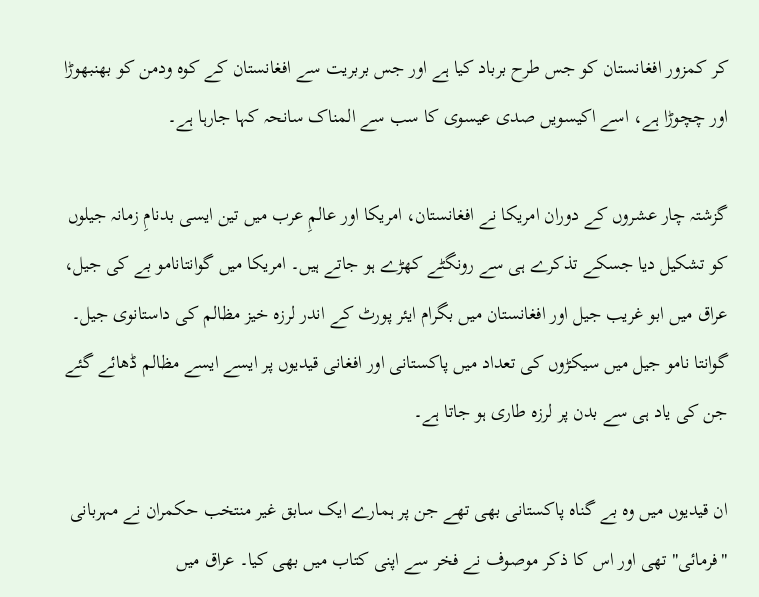کر کمزور افغانستان کو جس طرح برباد کیا ہے اور جس بربریت سے افغانستان کے کوہ ودمن کو بھنبھوڑا اور چچوڑا ہے، اسے اکیسویں صدی عیسوی کا سب سے المناک سانحہ کہا جارہا ہے۔

گزشتہ چار عشروں کے دوران امریکا نے افغانستان، امریکا اور عالمِ عرب میں تین ایسی بدنامِ زمانہ جیلوں کو تشکیل دیا جسکے تذکرے ہی سے رونگٹے کھڑے ہو جاتے ہیں۔ امریکا میں گوانتانامو بے کی جیل، عراق میں ابو غریب جیل اور افغانستان میں بگرام ایئر پورٹ کے اندر لرزہ خیز مظالم کی داستانوی جیل۔ گوانتا نامو جیل میں سیکڑوں کی تعداد میں پاکستانی اور افغانی قیدیوں پر ایسے ایسے مظالم ڈھائے گئے جن کی یاد ہی سے بدن پر لرزہ طاری ہو جاتا ہے۔

ان قیدیوں میں وہ بے گناہ پاکستانی بھی تھے جن پر ہمارے ایک سابق غیر منتخب حکمران نے مہربانی "فرمائی" تھی اور اس کا ذکر موصوف نے فخر سے اپنی کتاب میں بھی کیا۔ عراق میں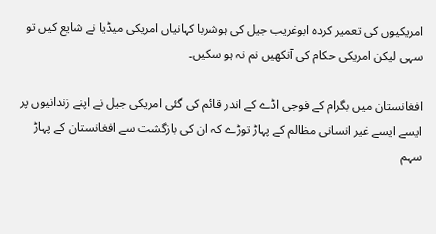امریکیوں کی تعمیر کردہ ابوغریب جیل کی ہوشربا کہانیاں امریکی میڈیا نے شایع کیں تو سہی لیکن امریکی حکام کی آنکھیں نم نہ ہو سکیں۔

افغانستان میں بگرام کے فوجی اڈے کے اندر قائم کی گئی امریکی جیل نے اپنے زندانیوں پر ایسے ایسے غیر انسانی مظالم کے پہاڑ توڑے کہ ان کی بازگشت سے افغانستان کے پہاڑ سہم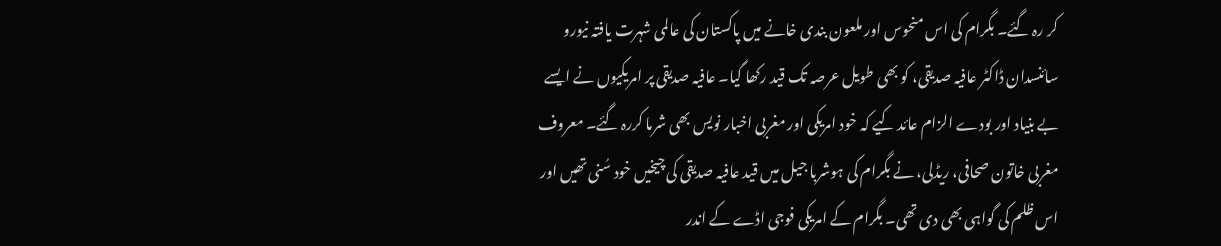کر رہ گئے۔ بگرام کی اس منحوس اور ملعون بندی خانے میں پاکستان کی عالمی شہرت یافتہ نیورو سائنسدان ڈاکٹر عافیہ صدیقی، کو بھی طویل عرصہ تک قید رکھا گیا۔ عافیہ صدیقی پر امریکیوں نے ایسے بے بنیاد اور بودے الزام عائد کیے کہ خود امریکی اور مغربی اخبار نویس بھی شرما کررہ گئے۔ معروف مغربی خاتون صحافی، ریڈلی، نے بگرام کی ہوشربا جیل میں قید عافیہ صدیقی کی چیخیں خود سُنی تھیں اور اس ظلم کی گواہی بھی دی تھی۔ بگرام کے امریکی فوجی اڈے کے اندر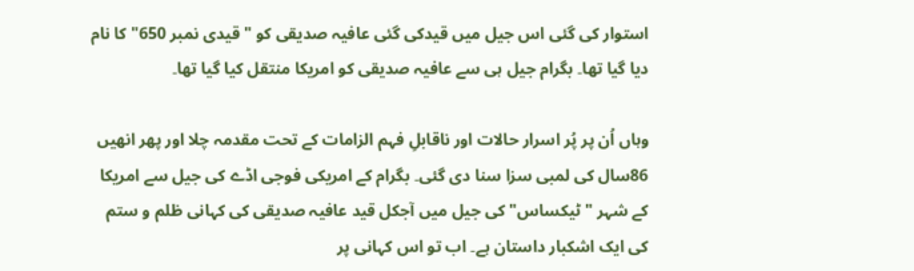استوار کی گئی اس جیل میں قیدکی گئی عافیہ صدیقی کو "قیدی نمبر 650" کا نام دیا گیا تھا۔ بگرام جیل ہی سے عافیہ صدیقی کو امریکا منتقل کیا گیا تھا۔

وہاں اُن پر پُر اسرار حالات اور ناقابلِ فہم الزامات کے تحت مقدمہ چلا اور پھر انھیں 86سال کی لمبی سزا سنا دی گئی۔ بگرام کے امریکی فوجی اڈے کی جیل سے امریکا کے شہر "ٹیکساس" کی جیل میں آجکل قید عافیہ صدیقی کی کہانی ظلم و ستم کی ایک اشکبار داستان ہے۔ اب تو اس کہانی پر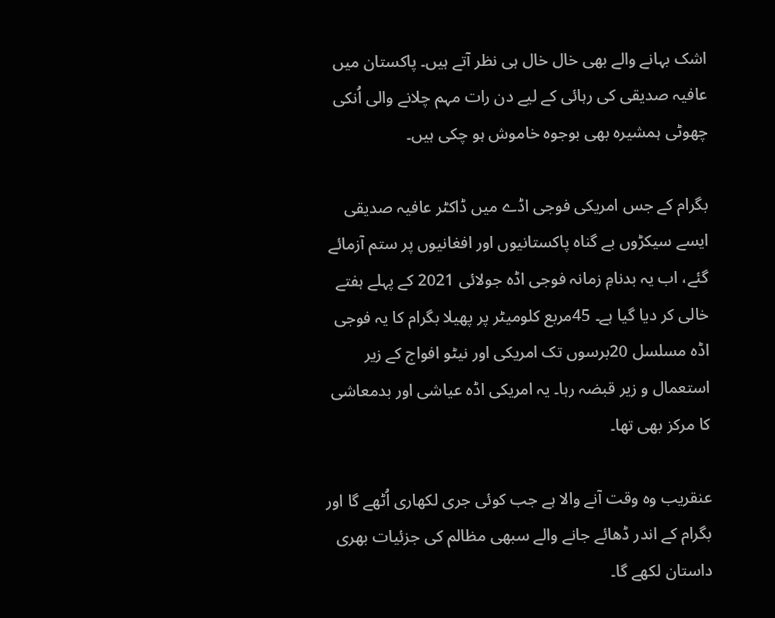اشک بہانے والے بھی خال خال ہی نظر آتے ہیں۔ پاکستان میں عافیہ صدیقی کی رہائی کے لیے دن رات مہم چلانے والی اُنکی چھوٹی ہمشیرہ بھی بوجوہ خاموش ہو چکی ہیں۔

بگرام کے جس امریکی فوجی اڈے میں ڈاکٹر عافیہ صدیقی ایسے سیکڑوں بے گناہ پاکستانیوں اور افغانیوں پر ستم آزمائے گئے، اب یہ بدنامِ زمانہ فوجی اڈہ جولائی 2021 کے پہلے ہفتے خالی کر دیا گیا ہے۔ 45مربع کلومیٹر پر پھیلا بگرام کا یہ فوجی اڈہ مسلسل 20برسوں تک امریکی اور نیٹو افواج کے زیر استعمال و زیر قبضہ رہا۔ یہ امریکی اڈہ عیاشی اور بدمعاشی کا مرکز بھی تھا۔

عنقریب وہ وقت آنے والا ہے جب کوئی جری لکھاری اُٹھے گا اور بگرام کے اندر ڈھائے جانے والے سبھی مظالم کی جزئیات بھری داستان لکھے گا۔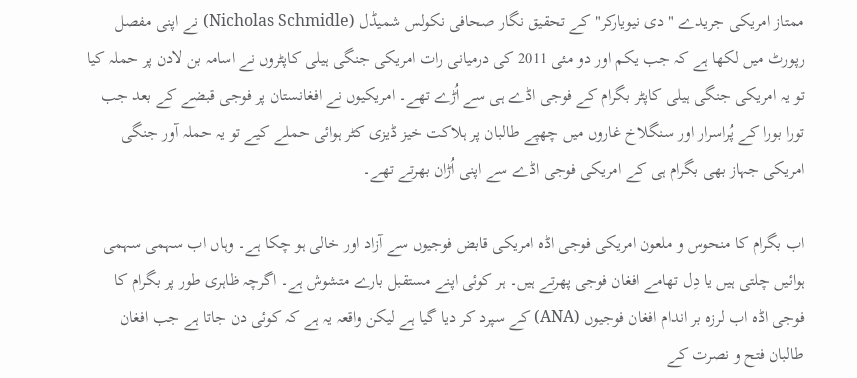ممتاز امریکی جریدے "دی نیویارکر" کے تحقیق نگار صحافی نکولس شمیڈل (Nicholas Schmidle) نے اپنی مفصل رپورٹ میں لکھا ہے کہ جب یکم اور دو مئی 2011 کی درمیانی رات امریکی جنگی ہیلی کاپٹروں نے اسامہ بن لادن پر حملہ کیا تو یہ امریکی جنگی ہیلی کاپٹر بگرام کے فوجی اڈے ہی سے اُڑے تھے۔ امریکیوں نے افغانستان پر فوجی قبضے کے بعد جب تورا بورا کے پُراسرار اور سنگلاخ غاروں میں چھپے طالبان پر ہلاکت خیز ڈیزی کٹر ہوائی حملے کیے تو یہ حملہ آور جنگی امریکی جہاز بھی بگرام ہی کے امریکی فوجی اڈے سے اپنی اُڑان بھرتے تھے۔

اب بگرام کا منحوس و ملعون امریکی فوجی اڈہ امریکی قابض فوجیوں سے آزاد اور خالی ہو چکا ہے۔ وہاں اب سہمی سہمی ہوائیں چلتی ہیں یا دِل تھامے افغان فوجی پھرتے ہیں۔ ہر کوئی اپنے مستقبل بارے متشوش ہے۔ اگرچہ ظاہری طور پر بگرام کا فوجی اڈہ اب لرزہ بر اندام افغان فوجیوں (ANA) کے سپرد کر دیا گیا ہے لیکن واقعہ یہ ہے کہ کوئی دن جاتا ہے جب افغان طالبان فتح و نصرت کے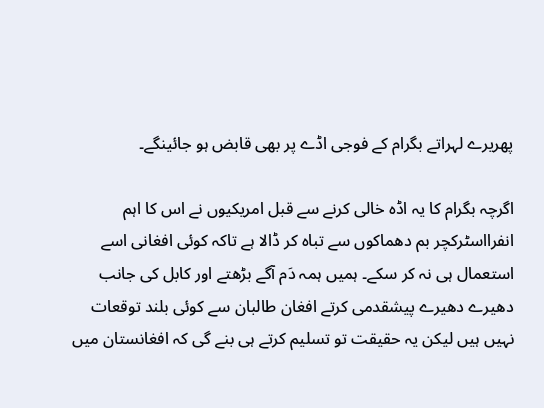پھریرے لہراتے بگرام کے فوجی اڈے پر بھی قابض ہو جائینگے۔

اگرچہ بگرام کا یہ اڈہ خالی کرنے سے قبل امریکیوں نے اس کا اہم انفرااسٹرکچر بم دھماکوں سے تباہ کر ڈالا ہے تاکہ کوئی افغانی اسے استعمال ہی نہ کر سکے۔ ہمیں ہمہ دَم آگے بڑھتے اور کابل کی جانب دھیرے دھیرے پیشقدمی کرتے افغان طالبان سے کوئی بلند توقعات نہیں ہیں لیکن یہ حقیقت تو تسلیم کرتے ہی بنے گی کہ افغانستان میں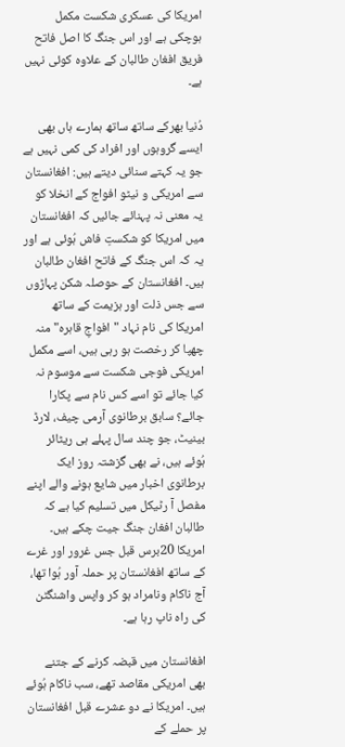امریکا کی عسکری شکست مکمل ہوچکی ہے اور اس جنگ کا اصل فاتح فریق افغان طالبان کے علاوہ کوئی نہیں ہے۔

دُنیا بھرکے ساتھ ساتھ ہمارے ہاں بھی ایسے گروہوں اور افراد کی کمی نہیں ہے جو یہ کہتے سنائی دیتے ہیں: افغانستان سے امریکی و نیٹو افواج کے انخلا کو یہ معنی نہ پہنائے جائیں کہ افغانستان میں امریکا کو شکستِ فاش ہُوئی ہے اور یہ کہ اس جنگ کے فاتح افغان طالبان ہیں۔ افغانستان کے حوصلہ شکن پہاڑوں سے جس ذلت اور ہزیمت کے ساتھ امریکا کی نام نہاد "افواجِ قاہرہ" منہ چھپا کر رخصت ہو رہی ہیں، اسے مکمل امریکی فوجی شکست سے موسوم نہ کیا جائے تو اسے کس نام سے پکارا جائے؟ سابق برطانوی آرمی چیف، لارڈ بینیٹ، جو چند سال پہلے ہی ریٹائر ہُوئے ہیں، نے بھی گزشتہ روز ایک برطانوی اخبار میں شایع ہونے والے اپنے مفصل آ رٹیکل میں تسلیم کیا ہے کہ طالبان افغان جنگ جیت چکے ہیں۔ امریکا 20برس قبل جس غرور اور غرے کے ساتھ افغانستان پر حملہ آور ہُوا تھا، آج ناکام ونامراد ہو کر واپس واشنگٹن کی راہ ناپ رہا ہے۔

افغانستان میں قبضہ کرنے کے جتنے بھی امریکی مقاصد تھے، سب ناکام ہُوئے ہیں۔ امریکا نے دو عشرے قبل افغانستان پر حملے کے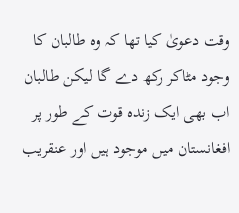وقت دعویٰ کیا تھا کہ وہ طالبان کا وجود مٹاکر رکھ دے گا لیکن طالبان اب بھی ایک زندہ قوت کے طور پر افغانستان میں موجود ہیں اور عنقریب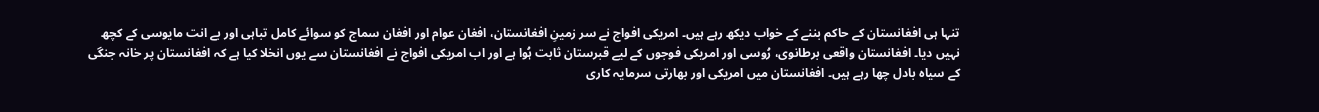تنہا ہی افغانستان کے حاکم بننے کے خواب دیکھ رہے ہیں۔ امریکی افواج نے سر زمینِ افغانستان، افغان عوام اور افغان سماج کو سوائے کامل تباہی اور بے انت مایوسی کے کچھ نہیں دیا۔ افغانستان واقعی برطانوی، رُوسی اور امریکی فوجوں کے لیے قبرستان ثابت ہُوا ہے اور اب امریکی افواج نے افغانستان سے یوں انخلا کیا ہے کہ افغانستان پر خانہ جنگی کے سیاہ بادل چھا رہے ہیں۔ افغانستان میں امریکی اور بھارتی سرمایہ کاری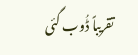تقریباً ڈُوب گئی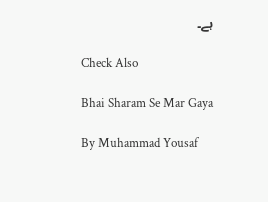ہے۔

Check Also

Bhai Sharam Se Mar Gaya

By Muhammad Yousaf